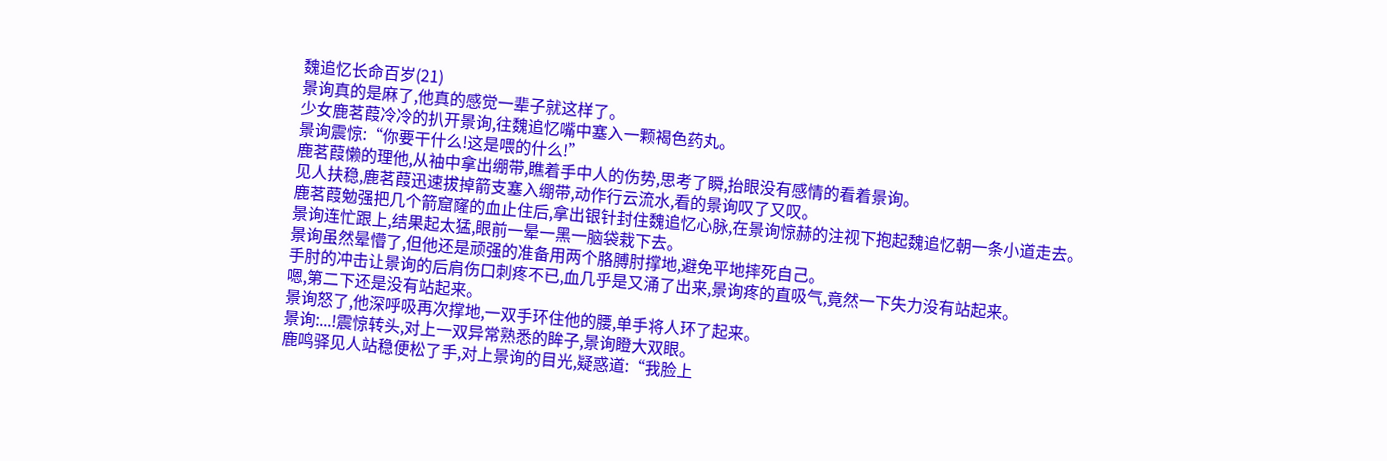魏追忆长命百岁(21)
景询真的是麻了,他真的感觉一辈子就这样了。
少女鹿茗葭冷冷的扒开景询,往魏追忆嘴中塞入一颗褐色药丸。
景询震惊:“你要干什么!这是喂的什么!”
鹿茗葭懒的理他,从袖中拿出绷带,瞧着手中人的伤势,思考了瞬,抬眼没有感情的看着景询。
见人扶稳,鹿茗葭迅速拔掉箭支塞入绷带,动作行云流水,看的景询叹了又叹。
鹿茗葭勉强把几个箭窟窿的血止住后,拿出银针封住魏追忆心脉,在景询惊赫的注视下抱起魏追忆朝一条小道走去。
景询连忙跟上,结果起太猛,眼前一晕一黑一脑袋栽下去。
景询虽然晕懵了,但他还是顽强的准备用两个胳膊肘撑地,避免平地摔死自己。
手肘的冲击让景询的后肩伤口刺疼不已,血几乎是又涌了出来,景询疼的直吸气,竟然一下失力没有站起来。
嗯,第二下还是没有站起来。
景询怒了,他深呼吸再次撑地,一双手环住他的腰,单手将人环了起来。
景询:...!震惊转头,对上一双异常熟悉的眸子,景询瞪大双眼。
鹿鸣驿见人站稳便松了手,对上景询的目光,疑惑道:“我脸上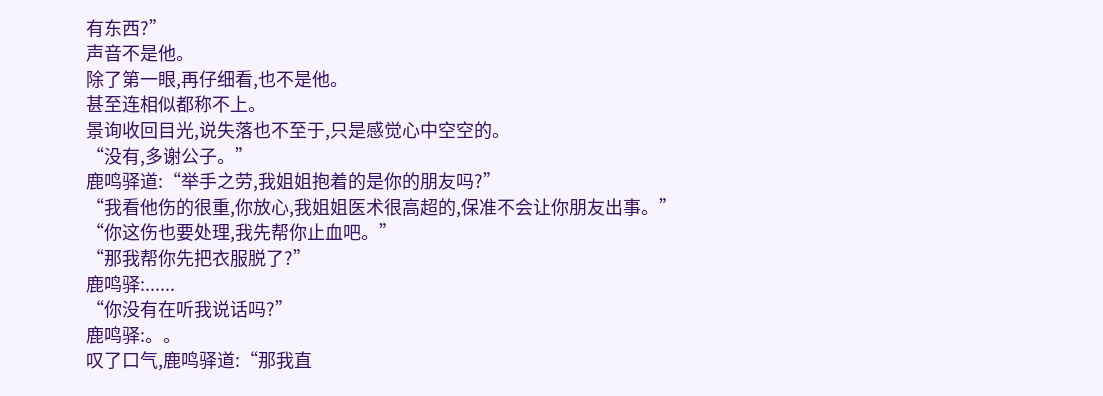有东西?”
声音不是他。
除了第一眼,再仔细看,也不是他。
甚至连相似都称不上。
景询收回目光,说失落也不至于,只是感觉心中空空的。
“没有,多谢公子。”
鹿鸣驿道:“举手之劳,我姐姐抱着的是你的朋友吗?”
“我看他伤的很重,你放心,我姐姐医术很高超的,保准不会让你朋友出事。”
“你这伤也要处理,我先帮你止血吧。”
“那我帮你先把衣服脱了?”
鹿鸣驿:......
“你没有在听我说话吗?”
鹿鸣驿:。。
叹了口气,鹿鸣驿道:“那我直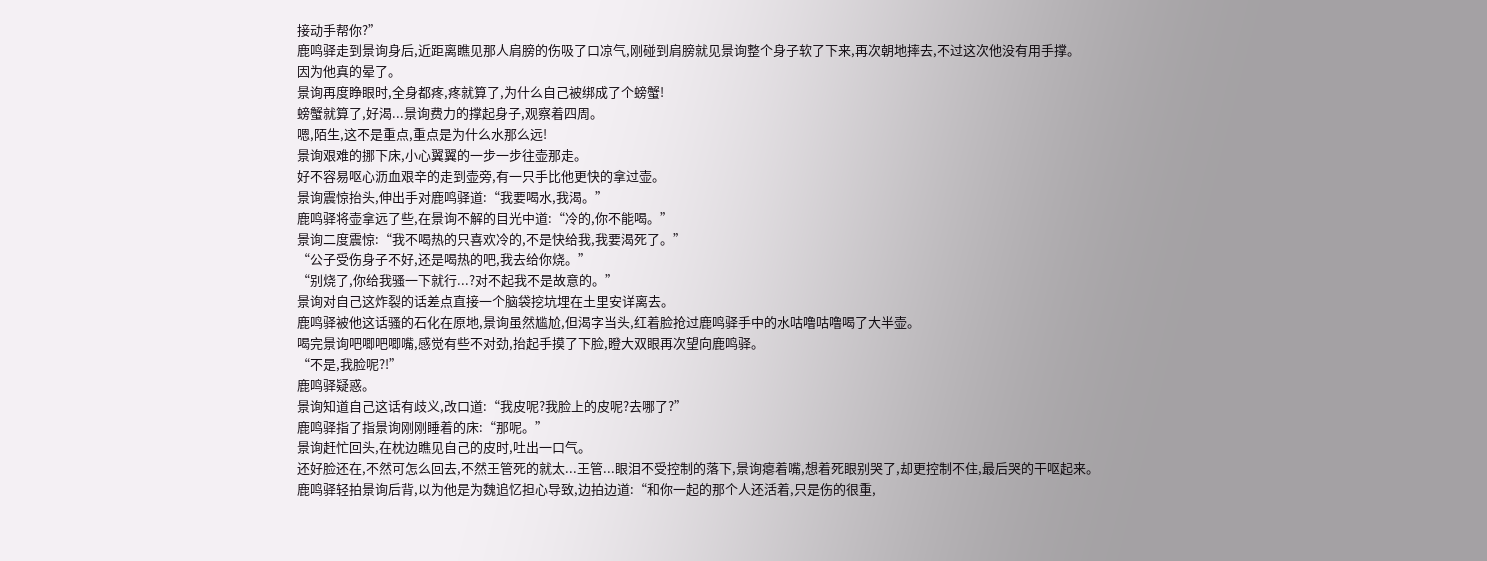接动手帮你?”
鹿鸣驿走到景询身后,近距离瞧见那人肩膀的伤吸了口凉气,刚碰到肩膀就见景询整个身子软了下来,再次朝地摔去,不过这次他没有用手撑。
因为他真的晕了。
景询再度睁眼时,全身都疼,疼就算了,为什么自己被绑成了个螃蟹!
螃蟹就算了,好渴...景询费力的撑起身子,观察着四周。
嗯,陌生,这不是重点,重点是为什么水那么远!
景询艰难的挪下床,小心翼翼的一步一步往壶那走。
好不容易呕心沥血艰辛的走到壶旁,有一只手比他更快的拿过壶。
景询震惊抬头,伸出手对鹿鸣驿道:“我要喝水,我渴。”
鹿鸣驿将壶拿远了些,在景询不解的目光中道:“冷的,你不能喝。”
景询二度震惊:“我不喝热的只喜欢冷的,不是快给我,我要渴死了。”
“公子受伤身子不好,还是喝热的吧,我去给你烧。”
“别烧了,你给我骚一下就行...?对不起我不是故意的。”
景询对自己这炸裂的话差点直接一个脑袋挖坑埋在土里安详离去。
鹿鸣驿被他这话骚的石化在原地,景询虽然尴尬,但渴字当头,红着脸抢过鹿鸣驿手中的水咕噜咕噜喝了大半壶。
喝完景询吧唧吧唧嘴,感觉有些不对劲,抬起手摸了下脸,瞪大双眼再次望向鹿鸣驿。
“不是,我脸呢?!”
鹿鸣驿疑惑。
景询知道自己这话有歧义,改口道:“我皮呢?我脸上的皮呢?去哪了?”
鹿鸣驿指了指景询刚刚睡着的床:“那呢。”
景询赶忙回头,在枕边瞧见自己的皮时,吐出一口气。
还好脸还在,不然可怎么回去,不然王管死的就太...王管...眼泪不受控制的落下,景询瘪着嘴,想着死眼别哭了,却更控制不住,最后哭的干呕起来。
鹿鸣驿轻拍景询后背,以为他是为魏追忆担心导致,边拍边道:“和你一起的那个人还活着,只是伤的很重,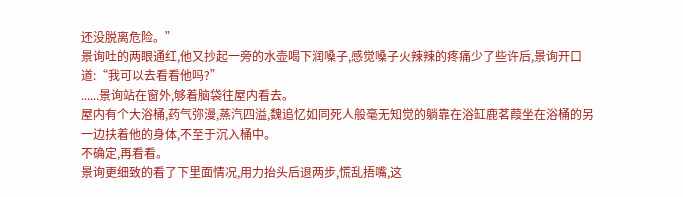还没脱离危险。”
景询吐的两眼通红,他又抄起一旁的水壶喝下润嗓子,感觉嗓子火辣辣的疼痛少了些许后,景询开口道:“我可以去看看他吗?”
......景询站在窗外,够着脑袋往屋内看去。
屋内有个大浴桶,药气弥漫,蒸汽四溢,魏追忆如同死人般毫无知觉的躺靠在浴缸鹿茗葭坐在浴桶的另一边扶着他的身体,不至于沉入桶中。
不确定,再看看。
景询更细致的看了下里面情况,用力抬头后退两步,慌乱捂嘴,这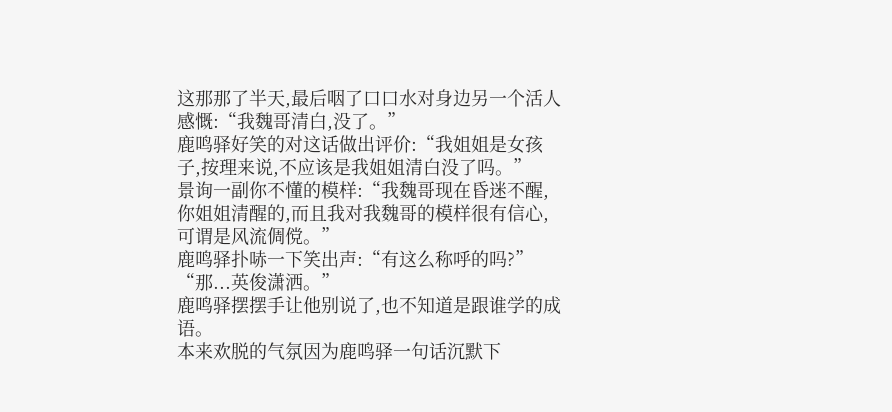这那那了半天,最后咽了口口水对身边另一个活人感慨:“我魏哥清白,没了。”
鹿鸣驿好笑的对这话做出评价:“我姐姐是女孩子,按理来说,不应该是我姐姐清白没了吗。”
景询一副你不懂的模样:“我魏哥现在昏迷不醒,你姐姐清醒的,而且我对我魏哥的模样很有信心,可谓是风流倜傥。”
鹿鸣驿扑哧一下笑出声:“有这么称呼的吗?”
“那...英俊潇洒。”
鹿鸣驿摆摆手让他别说了,也不知道是跟谁学的成语。
本来欢脱的气氛因为鹿鸣驿一句话沉默下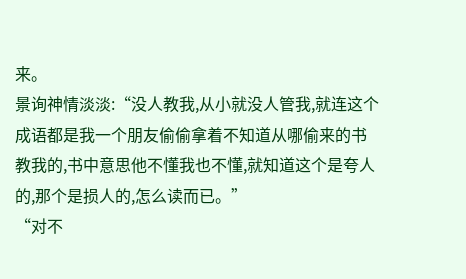来。
景询神情淡淡:“没人教我,从小就没人管我,就连这个成语都是我一个朋友偷偷拿着不知道从哪偷来的书教我的,书中意思他不懂我也不懂,就知道这个是夸人的,那个是损人的,怎么读而已。”
“对不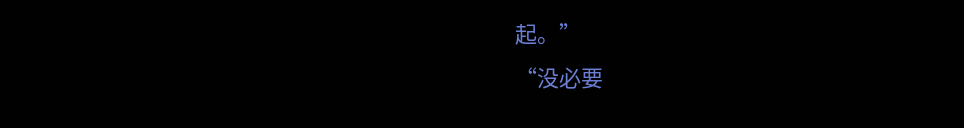起。”
“没必要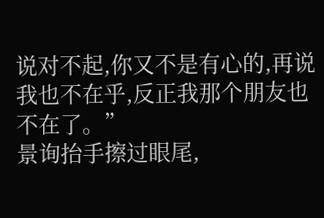说对不起,你又不是有心的,再说我也不在乎,反正我那个朋友也不在了。”
景询抬手擦过眼尾,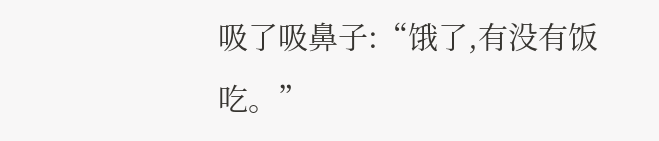吸了吸鼻子:“饿了,有没有饭吃。”